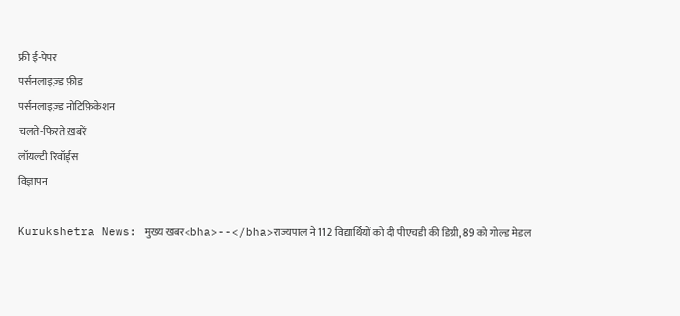फ्री ई-पेपर
पर्सनलाइज़्ड फ़ीड
पर्सनलाइज़्ड नोटिफ़िकेशन
चलते-फिरते ख़बरें
लॉयल्टी रिवॉर्ड्स
विज्ञापन

Kurukshetra News: मुख्य खबर<bha>--</bha>राज्यपाल ने 112 विद्यार्थियों को दी पीएचडी की डिग्री, 89 को गोल्ड मेडल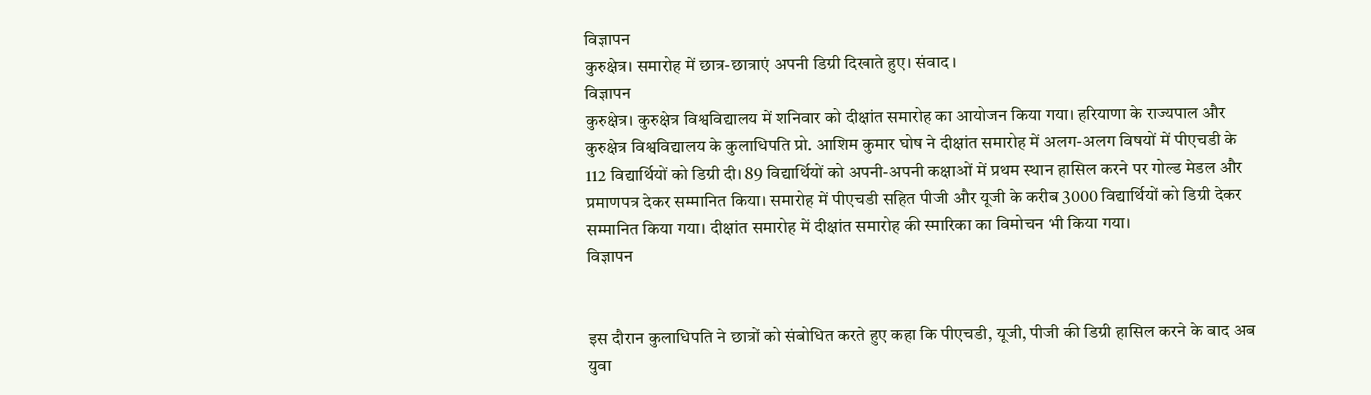विज्ञापन
कुरुक्षेत्र। समारोह में छात्र-छात्राएं अपनी डिग्री दिखाते हुए। संवाद ।
विज्ञापन
कुरुक्षेत्र। कुरुक्षेत्र विश्वविद्यालय में शनिवार को दीक्षांत समारोह का आयोजन किया गया। हरियाणा के राज्यपाल और कुरुक्षेत्र विश्वविद्यालय के कुलाधिपति प्रो. आशिम कुमार घोष ने दीक्षांत समारोह में अलग-अलग विषयों में पीएचडी के 112 विद्यार्थियों को डिग्री दी। 89 विद्यार्थियों को अपनी-अपनी कक्षाओं में प्रथम स्थान हासिल करने पर गोल्ड मेडल और प्रमाणपत्र देकर सम्मानित किया। समारोह में पीएचडी सहित पीजी और यूजी के करीब 3000 विद्यार्थियों को डिग्री देकर सम्मानित किया गया। दीक्षांत समारोह में दीक्षांत समारोह की स्मारिका का विमोचन भी किया गया।
विज्ञापन


इस दौरान कुलाधिपति ने छात्रों को संबोधित करते हुए कहा कि पीएचडी, यूजी, पीजी की डिग्री हासिल करने के बाद अब युवा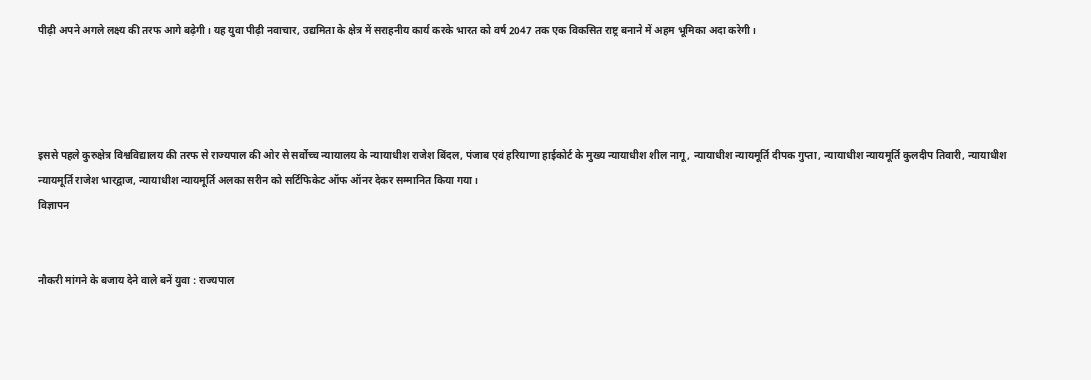पीढ़ी अपने अगले लक्ष्य की तरफ आगे बढ़ेगी। यह युवा पीढ़ी नवाचार, उद्यमिता के क्षेत्र में सराहनीय कार्य करके भारत को वर्ष 2047 तक एक विकसित राष्ट्र बनाने में अहम भूमिका अदा करेगी।




इससे पहले कुरुक्षेत्र विश्वविद्यालय की तरफ से राज्यपाल की ओर से सर्वोच्च न्यायालय के न्यायाधीश राजेश बिंदल, पंजाब एवं हरियाणा हाईकोर्ट के मुख्य न्यायाधीश शील नागू, न्यायाधीश न्यायमूर्ति दीपक गुप्ता, न्यायाधीश न्यायमूर्ति कुलदीप तिवारी, न्यायाधीश न्यायमूर्ति राजेश भारद्वाज, न्यायाधीश न्यायमूर्ति अलका सरीन को सर्टिफिकेट ऑफ ऑनर देकर सम्मानित किया गया।
विज्ञापन


नौकरी मांगने के बजाय देने वाले बनें युवा : राज्यपाल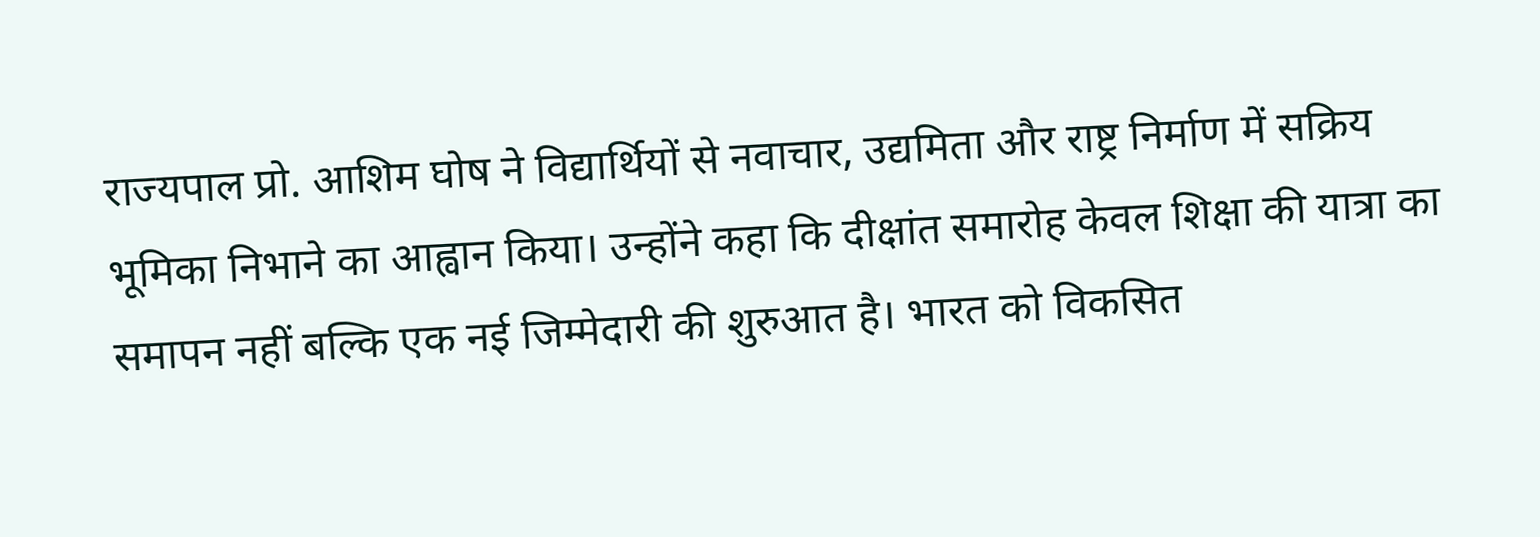राज्यपाल प्रो. आशिम घोष ने विद्यार्थियों से नवाचार, उद्यमिता और राष्ट्र निर्माण में सक्रिय भूमिका निभाने का आह्वान किया। उन्होंने कहा कि दीक्षांत समारोह केवल शिक्षा की यात्रा का समापन नहीं बल्कि एक नई जिम्मेदारी की शुरुआत है। भारत को विकसित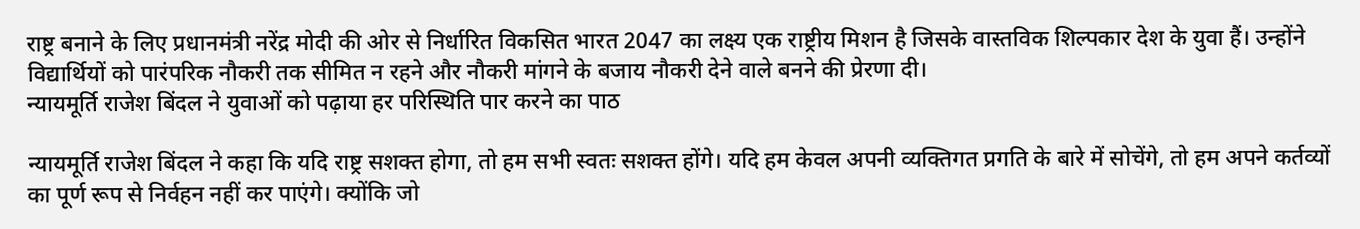राष्ट्र बनाने के लिए प्रधानमंत्री नरेंद्र मोदी की ओर से निर्धारित विकसित भारत 2047 का लक्ष्य एक राष्ट्रीय मिशन है जिसके वास्तविक शिल्पकार देश के युवा हैं। उन्होंने विद्यार्थियों को पारंपरिक नौकरी तक सीमित न रहने और नौकरी मांगने के बजाय नौकरी देने वाले बनने की प्रेरणा दी।
न्यायमूर्ति राजेश बिंदल ने युवाओं को पढ़ाया हर परिस्थिति पार करने का पाठ

न्यायमूर्ति राजेश बिंदल ने कहा कि यदि राष्ट्र सशक्त होगा, तो हम सभी स्वतः सशक्त होंगे। यदि हम केवल अपनी व्यक्तिगत प्रगति के बारे में सोचेंगे, तो हम अपने कर्तव्यों का पूर्ण रूप से निर्वहन नहीं कर पाएंगे। क्योंकि जो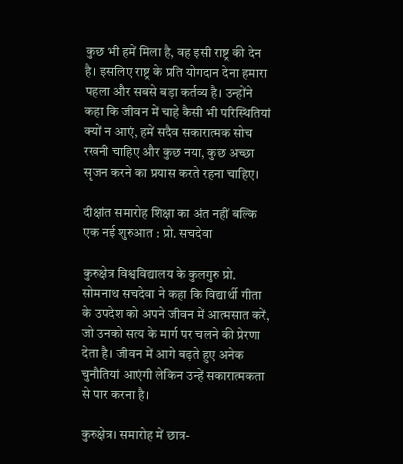कुछ भी हमें मिला है, वह इसी राष्ट्र की देन है। इसलिए राष्ट्र के प्रति योगदान देना हमारा पहला और सबसे बड़ा कर्तव्य है। उन्होंने कहा कि जीवन में चाहे कैसी भी परिस्थितियां क्यों न आएं, हमें सदैव सकारात्मक सोच रखनी चाहिए और कुछ नया, कुछ अच्छा सृजन करने का प्रयास करते रहना चाहिए।

दीक्षांत समारोह शिक्षा का अंत नहीं बल्कि एक नई शुरुआत : प्रो. सचदेवा

कुरुक्षेत्र विश्वविद्यालय के कुलगुरु प्रो. सोमनाथ सचदेवा ने कहा कि विद्यार्थी गीता के उपदेश को अपने जीवन में आत्मसात करें, जो उनको सत्य के मार्ग पर चलने की प्रेरणा देता है। जीवन में आगे बढ़ते हुए अनेक चुनौतियां आएंगी लेकिन उन्हें सकारात्मकता से पार करना है।

कुरुक्षेत्र। समारोह में छात्र-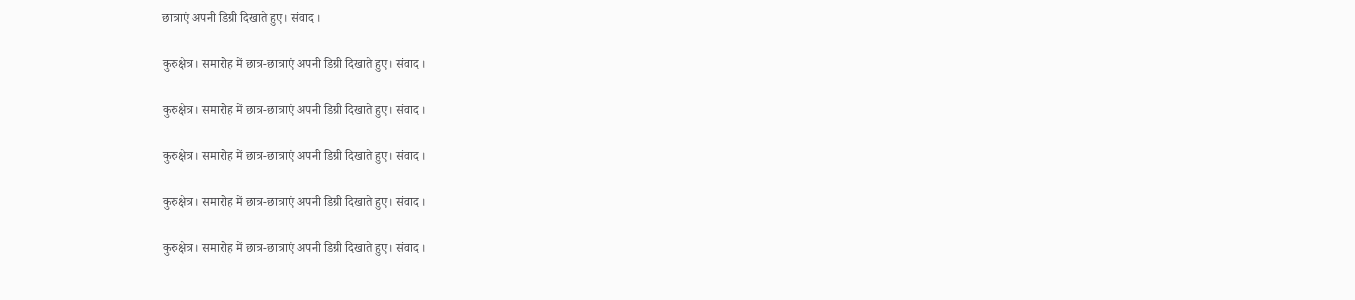छात्राएं अपनी डिग्री दिखाते हुए। संवाद ।

कुरुक्षेत्र। समारोह में छात्र-छात्राएं अपनी डिग्री दिखाते हुए। संवाद ।

कुरुक्षेत्र। समारोह में छात्र-छात्राएं अपनी डिग्री दिखाते हुए। संवाद ।

कुरुक्षेत्र। समारोह में छात्र-छात्राएं अपनी डिग्री दिखाते हुए। संवाद ।

कुरुक्षेत्र। समारोह में छात्र-छात्राएं अपनी डिग्री दिखाते हुए। संवाद ।

कुरुक्षेत्र। समारोह में छात्र-छात्राएं अपनी डिग्री दिखाते हुए। संवाद ।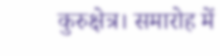कुरुक्षेत्र। समारोह में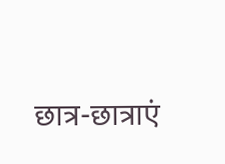छात्र-छात्राएं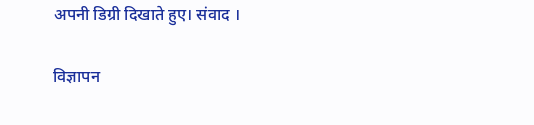अपनी डिग्री दिखाते हुए। संवाद ।

विज्ञापन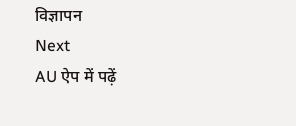विज्ञापन
Next
AU ऐप में पढ़ें